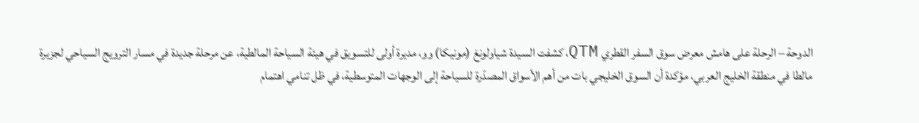الدوحة – الرحلة على هامش معرض سوق السفر القطري QTM، كشفت السيدة شياولونغ (مونيكا) وو، مديرة أولى للتسويق في هيئة السياحة المالطية، عن مرحلة جديدة في مسار الترويج السياحي لجزيرة مالطا في منطقة الخليج العربي، مؤكدة أن السوق الخليجي بات من أهم الأسواق المصدّرة للسياحة إلى الوجهات المتوسطية، في ظل تنامي اهتمام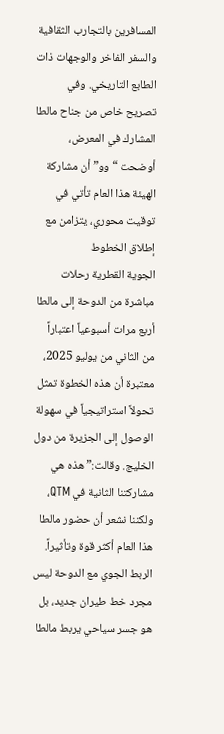المسافرين بالتجارب الثقافية والسفر الفاخر والوجهات ذات الطابع التاريخي. وفي تصريح خاص من جناح مالطا المشارك في المعرض، أوضحت “وو” أن مشاركة الهيئة هذا العام تأتي في توقيت محوري، يتزامن مع إطلاق الخطوط
الجوية القطرية رحلات مباشرة من الدوحة إلى مالطا أربع مرات أسبوعياً اعتباراً من الثاني من يوليو 2025، معتبرة أن هذه الخطوة تمثل تحولاً استراتيجياً في سهولة الوصول إلى الجزيرة من دول الخليج. وقالت:” هذه هي مشاركتنا الثانية في QTM، ولكننا نشعر أن حضور مالطا هذا العام أكثر قوة وتأثيراً. الربط الجوي مع الدوحة ليس مجرد خط طيران جديد، بل هو جسر سياحي يربط مالطا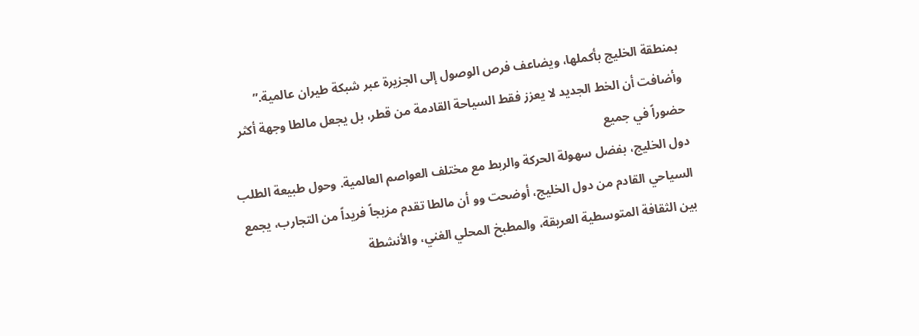بمنطقة الخليج بأكملها، ويضاعف فرص الوصول إلى الجزيرة عبر شبكة طيران عالمية.” وأضافت أن الخط الجديد لا يعزز فقط السياحة القادمة من قطر، بل يجعل مالطا وجهة أكثر حضوراً في جميع
دول الخليج، بفضل سهولة الحركة والربط مع مختلف العواصم العالمية. وحول طبيعة الطلب السياحي القادم من دول الخليج، أوضحت وو أن مالطا تقدم مزيجاً فريداً من التجارب، يجمع بين الثقافة المتوسطية العريقة، والمطبخ المحلي الغني، والأنشطة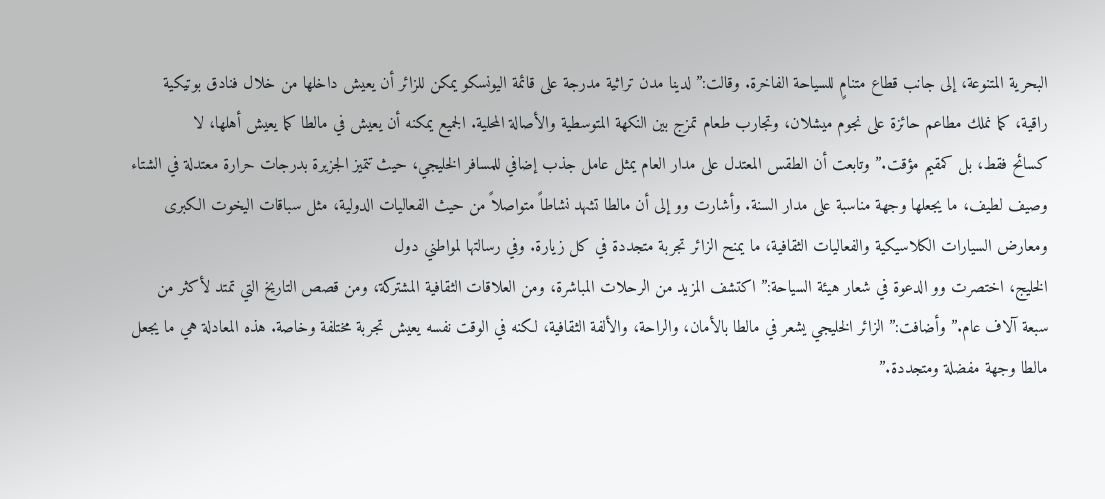البحرية المتنوعة، إلى جانب قطاع متنامٍ للسياحة الفاخرة. وقالت:” لدينا مدن تراثية مدرجة على قائمة اليونسكو يمكن للزائر أن يعيش داخلها من خلال فنادق بوتيكية راقية، كما نملك مطاعم حائزة على نجوم ميشلان، وتجارب طعام تمزج بين النكهة المتوسطية والأصالة المحلية. الجميع يمكنه أن يعيش في مالطا كما يعيش أهلها، لا
كسائح فقط، بل كمقيم مؤقت.” وتابعت أن الطقس المعتدل على مدار العام يمثل عامل جذب إضافي للمسافر الخليجي، حيث تتميز الجزيرة بدرجات حرارة معتدلة في الشتاء وصيف لطيف، ما يجعلها وجهة مناسبة على مدار السنة. وأشارت وو إلى أن مالطا تشهد نشاطاً متواصلاً من حيث الفعاليات الدولية، مثل سباقات اليخوت الكبرى ومعارض السيارات الكلاسيكية والفعاليات الثقافية، ما يمنح الزائر تجربة متجددة في كل زيارة. وفي رسالتها لمواطني دول
الخليج، اختصرت وو الدعوة في شعار هيئة السياحة:” اكتشف المزيد من الرحلات المباشرة، ومن العلاقات الثقافية المشتركة، ومن قصص التاريخ التي تمتد لأكثر من سبعة آلاف عام.” وأضافت:” الزائر الخليجي يشعر في مالطا بالأمان، والراحة، والألفة الثقافية، لكنه في الوقت نفسه يعيش تجربة مختلفة وخاصة. هذه المعادلة هي ما يجعل مالطا وجهة مفضلة ومتجددة.”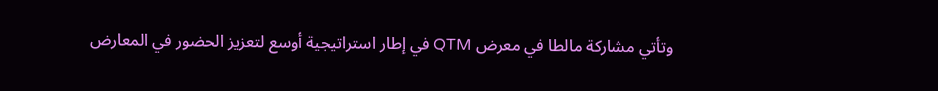وتأتي مشاركة مالطا في معرض QTM في إطار استراتيجية أوسع لتعزيز الحضور في المعارض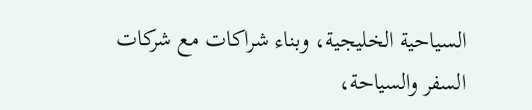السياحية الخليجية، وبناء شراكات مع شركات السفر والسياحة،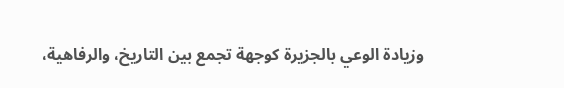وزيادة الوعي بالجزيرة كوجهة تجمع بين التاريخ، والرفاهية،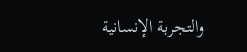والتجربة الإنسانية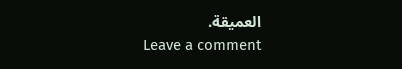العميقة.
Leave a comment